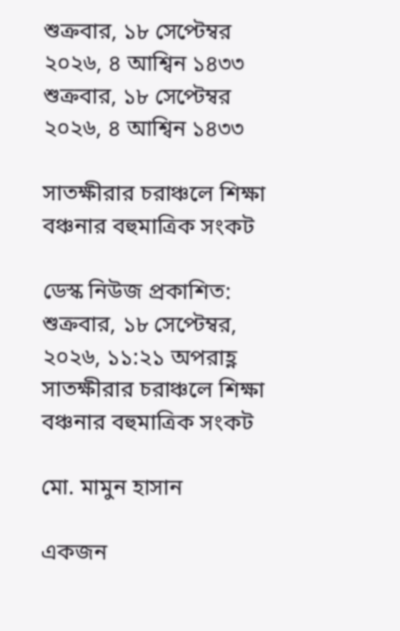শুক্রবার, ১৮ সেপ্টেম্বর ২০২৬, ৪ আশ্বিন ১৪৩৩
শুক্রবার, ১৮ সেপ্টেম্বর ২০২৬, ৪ আশ্বিন ১৪৩৩

সাতক্ষীরার চরাঞ্চলে শিক্ষা বঞ্চনার বহুমাত্রিক সংকট

ডেস্ক নিউজ প্রকাশিত: শুক্রবার, ১৮ সেপ্টেম্বর, ২০২৬, ১১:২১ অপরাহ্ণ
সাতক্ষীরার চরাঞ্চলে শিক্ষা বঞ্চনার বহুমাত্রিক সংকট

মো. মামুন হাসান

একজন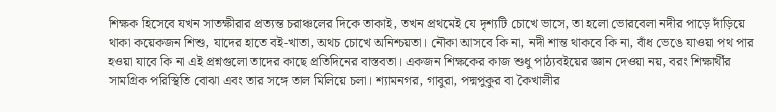শিক্ষক হিসেবে যখন সাতক্ষীরার প্রত্যন্ত চরাঞ্চলের দিকে তাকাই, তখন প্রথমেই যে দৃশ্যটি চোখে ভাসে, তা হলো ভোরবেলা নদীর পাড়ে দাঁড়িয়ে থাকা কয়েকজন শিশু, যাদের হাতে বই-খাতা, অথচ চোখে অনিশ্চয়তা। নৌকা আসবে কি না, নদী শান্ত থাকবে কি না, বাঁধ ভেঙে যাওয়া পথ পার হওয়া যাবে কি না এই প্রশ্নগুলো তাদের কাছে প্রতিদিনের বাস্তবতা। একজন শিক্ষকের কাজ শুধু পাঠ্যবইয়ের জ্ঞান দেওয়া নয়, বরং শিক্ষার্থীর সামগ্রিক পরিস্থিতি বোঝা এবং তার সঙ্গে তাল মিলিয়ে চলা। শ্যামনগর, গাবুরা, পদ্মপুকুর বা কৈখালীর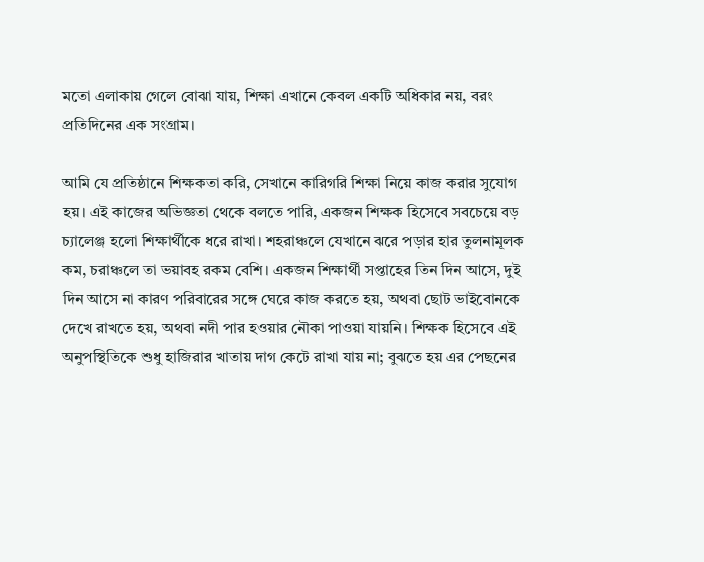মতো এলাকায় গেলে বোঝা যায়, শিক্ষা এখানে কেবল একটি অধিকার নয়, বরং প্রতিদিনের এক সংগ্রাম।

আমি যে প্রতিষ্ঠানে শিক্ষকতা করি, সেখানে কারিগরি শিক্ষা নিয়ে কাজ করার সুযোগ হয়। এই কাজের অভিজ্ঞতা থেকে বলতে পারি, একজন শিক্ষক হিসেবে সবচেয়ে বড় চ্যালেঞ্জ হলো শিক্ষার্থীকে ধরে রাখা। শহরাঞ্চলে যেখানে ঝরে পড়ার হার তুলনামূলক কম, চরাঞ্চলে তা ভয়াবহ রকম বেশি। একজন শিক্ষার্থী সপ্তাহের তিন দিন আসে, দুই দিন আসে না কারণ পরিবারের সঙ্গে ঘেরে কাজ করতে হয়, অথবা ছোট ভাইবোনকে দেখে রাখতে হয়, অথবা নদী পার হওয়ার নৌকা পাওয়া যায়নি। শিক্ষক হিসেবে এই অনুপস্থিতিকে শুধু হাজিরার খাতায় দাগ কেটে রাখা যায় না; বুঝতে হয় এর পেছনের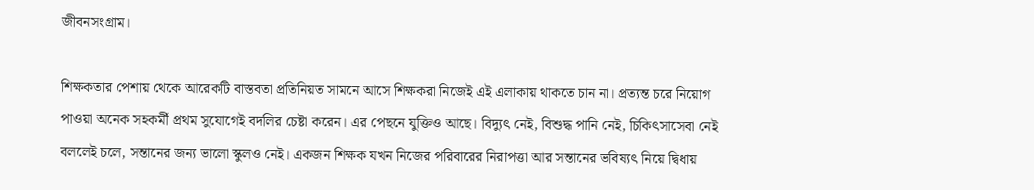জীবনসংগ্রাম।

শিক্ষকতার পেশায় থেকে আরেকটি বাস্তবতা প্রতিনিয়ত সামনে আসে শিক্ষকরা নিজেই এই এলাকায় থাকতে চান না। প্রত্যন্ত চরে নিয়োগ পাওয়া অনেক সহকর্মী প্রথম সুযোগেই বদলির চেষ্টা করেন। এর পেছনে যুক্তিও আছে। বিদ্যুৎ নেই, বিশুদ্ধ পানি নেই, চিকিৎসাসেবা নেই বললেই চলে, সন্তানের জন্য ভালো স্কুলও নেই। একজন শিক্ষক যখন নিজের পরিবারের নিরাপত্তা আর সন্তানের ভবিষ্যৎ নিয়ে দ্বিধায়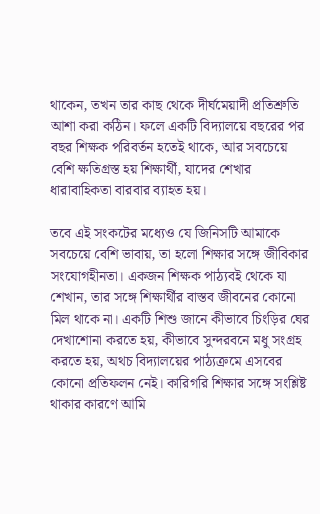থাকেন, তখন তার কাছ থেকে দীর্ঘমেয়াদী প্রতিশ্রুতি আশা করা কঠিন। ফলে একটি বিদ্যালয়ে বছরের পর বছর শিক্ষক পরিবর্তন হতেই থাকে, আর সবচেয়ে বেশি ক্ষতিগ্রস্ত হয় শিক্ষার্থী, যাদের শেখার ধারাবাহিকতা বারবার ব্যাহত হয়।

তবে এই সংকটের মধ্যেও যে জিনিসটি আমাকে সবচেয়ে বেশি ভাবায়, তা হলো শিক্ষার সঙ্গে জীবিকার সংযোগহীনতা। একজন শিক্ষক পাঠ্যবই থেকে যা শেখান, তার সঙ্গে শিক্ষার্থীর বাস্তব জীবনের কোনো মিল থাকে না। একটি শিশু জানে কীভাবে চিংড়ির ঘের দেখাশোনা করতে হয়, কীভাবে সুন্দরবনে মধু সংগ্রহ করতে হয়, অথচ বিদ্যালয়ের পাঠ্যক্রমে এসবের কোনো প্রতিফলন নেই। কারিগরি শিক্ষার সঙ্গে সংশ্লিষ্ট থাকার কারণে আমি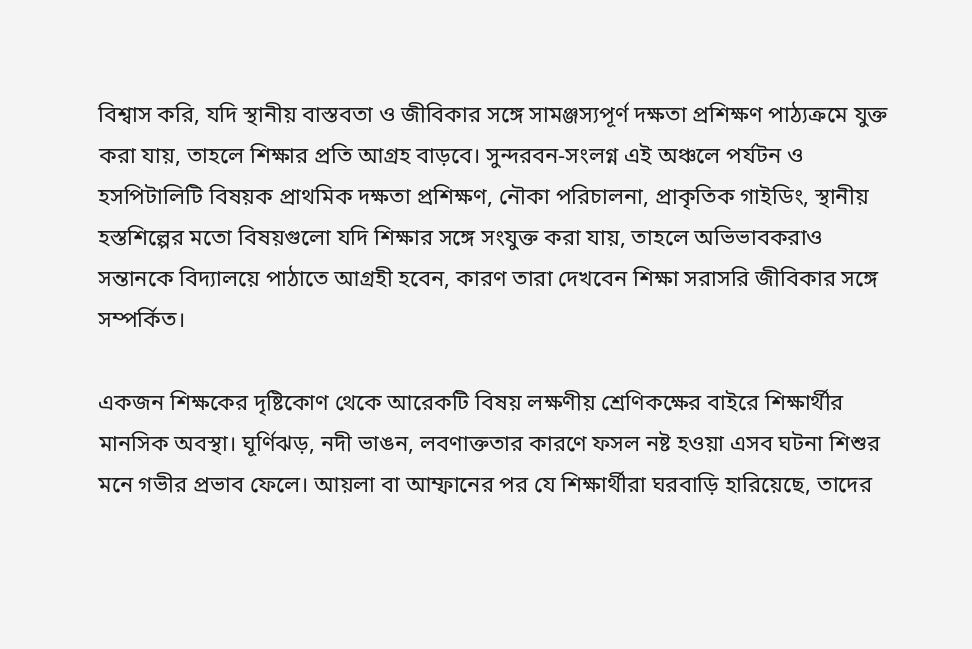বিশ্বাস করি, যদি স্থানীয় বাস্তবতা ও জীবিকার সঙ্গে সামঞ্জস্যপূর্ণ দক্ষতা প্রশিক্ষণ পাঠ্যক্রমে যুক্ত করা যায়, তাহলে শিক্ষার প্রতি আগ্রহ বাড়বে। সুন্দরবন-সংলগ্ন এই অঞ্চলে পর্যটন ও হসপিটালিটি বিষয়ক প্রাথমিক দক্ষতা প্রশিক্ষণ, নৌকা পরিচালনা, প্রাকৃতিক গাইডিং, স্থানীয় হস্তশিল্পের মতো বিষয়গুলো যদি শিক্ষার সঙ্গে সংযুক্ত করা যায়, তাহলে অভিভাবকরাও সন্তানকে বিদ্যালয়ে পাঠাতে আগ্রহী হবেন, কারণ তারা দেখবেন শিক্ষা সরাসরি জীবিকার সঙ্গে সম্পর্কিত।

একজন শিক্ষকের দৃষ্টিকোণ থেকে আরেকটি বিষয় লক্ষণীয় শ্রেণিকক্ষের বাইরে শিক্ষার্থীর মানসিক অবস্থা। ঘূর্ণিঝড়, নদী ভাঙন, লবণাক্ততার কারণে ফসল নষ্ট হওয়া এসব ঘটনা শিশুর মনে গভীর প্রভাব ফেলে। আয়লা বা আম্ফানের পর যে শিক্ষার্থীরা ঘরবাড়ি হারিয়েছে, তাদের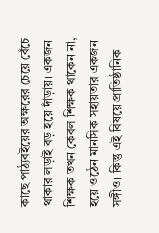কাছে পাঠ্যবইয়ের অক্ষরের চেয়ে বেঁচে থাকার লড়াই বড় হয়ে দাঁড়ায়। একজন শিক্ষক তখন কেবল শিক্ষক থাকেন না, হয়ে ওঠেন মানসিক সহায়তার একজন সঙ্গীও। কিন্তু এই বিষয়ে প্রাতিষ্ঠানিক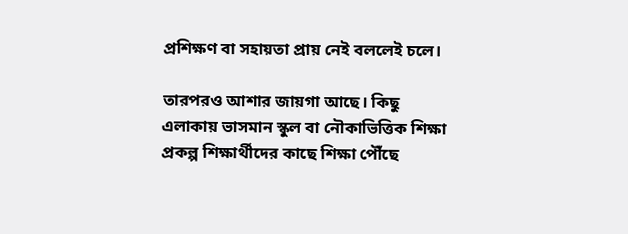প্রশিক্ষণ বা সহায়তা প্রায় নেই বললেই চলে।

তারপরও আশার জায়গা আছে। কিছু এলাকায় ভাসমান স্কুল বা নৌকাভিত্তিক শিক্ষা প্রকল্প শিক্ষার্থীদের কাছে শিক্ষা পৌঁছে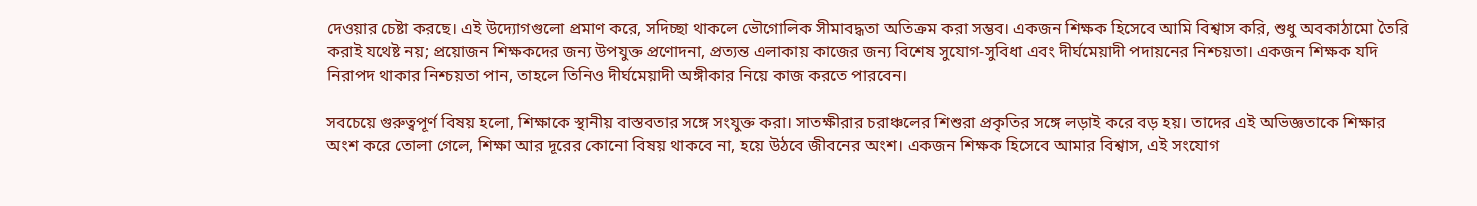দেওয়ার চেষ্টা করছে। এই উদ্যোগগুলো প্রমাণ করে, সদিচ্ছা থাকলে ভৌগোলিক সীমাবদ্ধতা অতিক্রম করা সম্ভব। একজন শিক্ষক হিসেবে আমি বিশ্বাস করি, শুধু অবকাঠামো তৈরি করাই যথেষ্ট নয়; প্রয়োজন শিক্ষকদের জন্য উপযুক্ত প্রণোদনা, প্রত্যন্ত এলাকায় কাজের জন্য বিশেষ সুযোগ-সুবিধা এবং দীর্ঘমেয়াদী পদায়নের নিশ্চয়তা। একজন শিক্ষক যদি নিরাপদ থাকার নিশ্চয়তা পান, তাহলে তিনিও দীর্ঘমেয়াদী অঙ্গীকার নিয়ে কাজ করতে পারবেন।

সবচেয়ে গুরুত্বপূর্ণ বিষয় হলো, শিক্ষাকে স্থানীয় বাস্তবতার সঙ্গে সংযুক্ত করা। সাতক্ষীরার চরাঞ্চলের শিশুরা প্রকৃতির সঙ্গে লড়াই করে বড় হয়। তাদের এই অভিজ্ঞতাকে শিক্ষার অংশ করে তোলা গেলে, শিক্ষা আর দূরের কোনো বিষয় থাকবে না, হয়ে উঠবে জীবনের অংশ। একজন শিক্ষক হিসেবে আমার বিশ্বাস, এই সংযোগ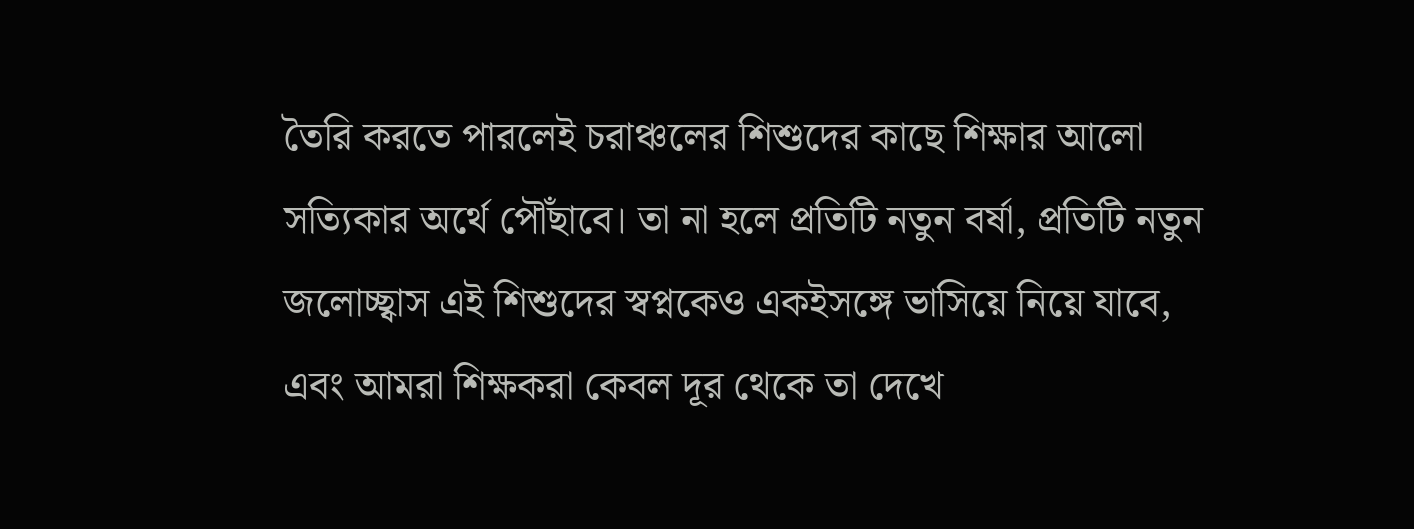তৈরি করতে পারলেই চরাঞ্চলের শিশুদের কাছে শিক্ষার আলো সত্যিকার অর্থে পৌঁছাবে। তা না হলে প্রতিটি নতুন বর্ষা, প্রতিটি নতুন জলোচ্ছ্বাস এই শিশুদের স্বপ্নকেও একইসঙ্গে ভাসিয়ে নিয়ে যাবে, এবং আমরা শিক্ষকরা কেবল দূর থেকে তা দেখে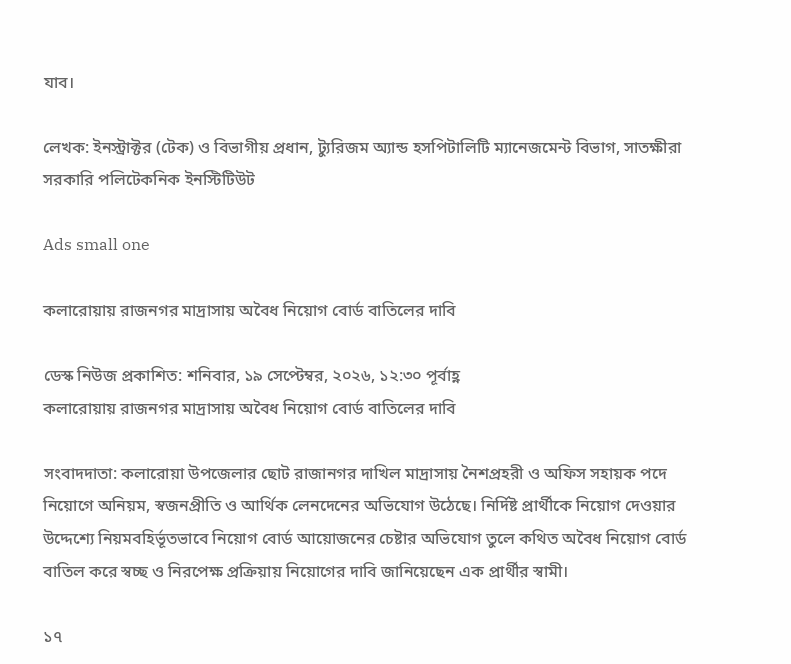যাব।

লেখক: ইনস্ট্রাক্টর (টেক) ও বিভাগীয় প্রধান, ট্যুরিজম অ্যান্ড হসপিটালিটি ম্যানেজমেন্ট বিভাগ, সাতক্ষীরা সরকারি পলিটেকনিক ইনস্টিটিউট

Ads small one

কলারোয়ায় রাজনগর মাদ্রাসায় অবৈধ নিয়োগ বোর্ড বাতিলের দাবি

ডেস্ক নিউজ প্রকাশিত: শনিবার, ১৯ সেপ্টেম্বর, ২০২৬, ১২:৩০ পূর্বাহ্ণ
কলারোয়ায় রাজনগর মাদ্রাসায় অবৈধ নিয়োগ বোর্ড বাতিলের দাবি

সংবাদদাতা: কলারোয়া উপজেলার ছোট রাজানগর দাখিল মাদ্রাসায় নৈশপ্রহরী ও অফিস সহায়ক পদে নিয়োগে অনিয়ম, স্বজনপ্রীতি ও আর্থিক লেনদেনের অভিযোগ উঠেছে। নির্দিষ্ট প্রার্থীকে নিয়োগ দেওয়ার উদ্দেশ্যে নিয়মবহির্ভূতভাবে নিয়োগ বোর্ড আয়োজনের চেষ্টার অভিযোগ তুলে কথিত অবৈধ নিয়োগ বোর্ড বাতিল করে স্বচ্ছ ও নিরপেক্ষ প্রক্রিয়ায় নিয়োগের দাবি জানিয়েছেন এক প্রার্থীর স্বামী।

১৭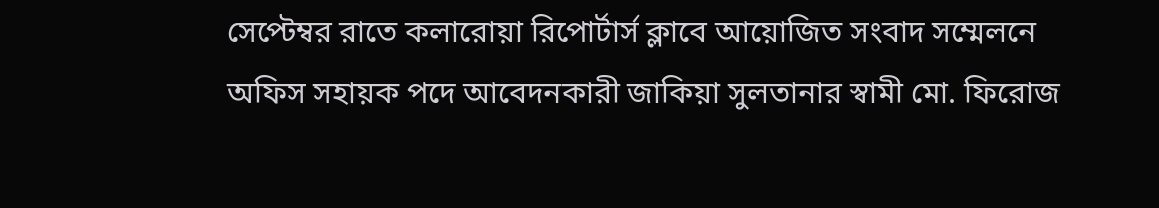সেপ্টেম্বর রাতে কলারোয়া রিপোর্টার্স ক্লাবে আয়োজিত সংবাদ সম্মেলনে অফিস সহায়ক পদে আবেদনকারী জাকিয়া সুলতানার স্বামী মো. ফিরোজ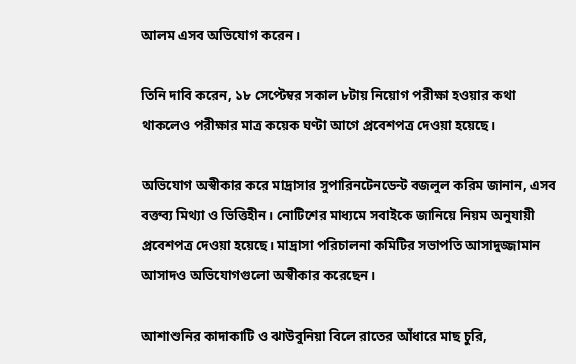আলম এসব অভিযোগ করেন।

তিনি দাবি করেন, ১৮ সেপ্টেম্বর সকাল ৮টায় নিয়োগ পরীক্ষা হওয়ার কথা থাকলেও পরীক্ষার মাত্র কয়েক ঘণ্টা আগে প্রবেশপত্র দেওয়া হয়েছে।

অভিযোগ অস্বীকার করে মাদ্রাসার সুপারিনটেনডেন্ট বজলুল করিম জানান, এসব বক্তব্য মিথ্যা ও ভিত্তিহীন। নোটিশের মাধ্যমে সবাইকে জানিয়ে নিয়ম অনুযায়ী প্রবেশপত্র দেওয়া হয়েছে। মাদ্রাসা পরিচালনা কমিটির সভাপতি আসাদুজ্জামান আসাদও অভিযোগগুলো অস্বীকার করেছেন।

আশাশুনির কাদাকাটি ও ঝাউবুনিয়া বিলে রাতের আঁধারে মাছ চুরি,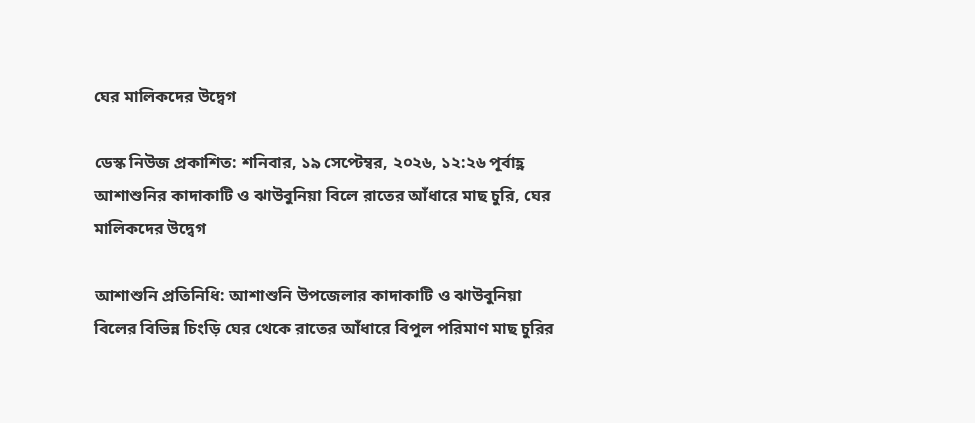ঘের মালিকদের উদ্বেগ

ডেস্ক নিউজ প্রকাশিত: শনিবার, ১৯ সেপ্টেম্বর, ২০২৬, ১২:২৬ পূর্বাহ্ণ
আশাশুনির কাদাকাটি ও ঝাউবুনিয়া বিলে রাতের আঁধারে মাছ চুরি, ঘের মালিকদের উদ্বেগ

আশাশুনি প্রতিনিধি: আশাশুনি উপজেলার কাদাকাটি ও ঝাউবুনিয়া বিলের বিভিন্ন চিংড়ি ঘের থেকে রাতের আঁধারে বিপুল পরিমাণ মাছ চুরির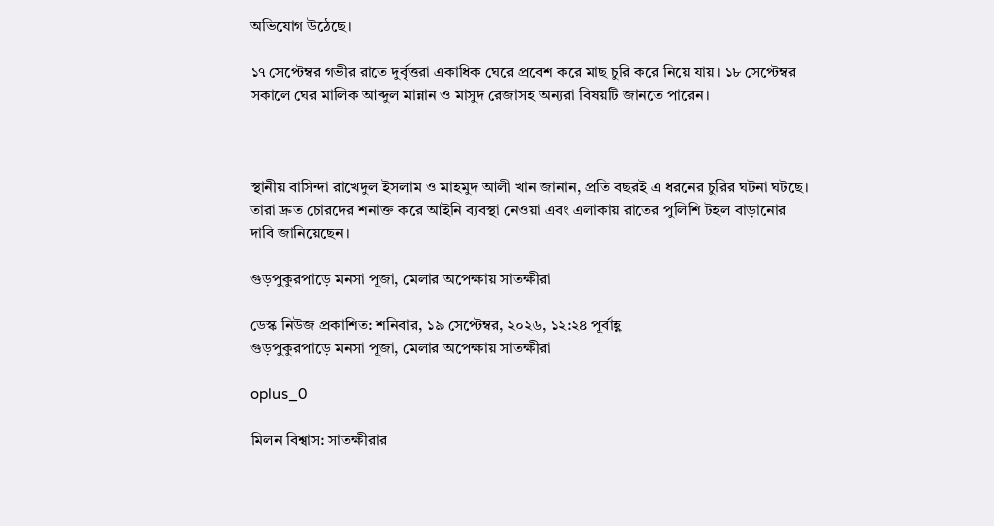অভিযোগ উঠেছে।

১৭ সেপ্টেম্বর গভীর রাতে দুর্বৃত্তরা একাধিক ঘেরে প্রবেশ করে মাছ চুরি করে নিয়ে যায়। ১৮ সেপ্টেম্বর সকালে ঘের মালিক আব্দুল মান্নান ও মাসুদ রেজাসহ অন্যরা বিষয়টি জানতে পারেন।



স্থানীয় বাসিন্দা রাখেদুল ইসলাম ও মাহমুদ আলী খান জানান, প্রতি বছরই এ ধরনের চুরির ঘটনা ঘটছে। তারা দ্রুত চোরদের শনাক্ত করে আইনি ব্যবস্থা নেওয়া এবং এলাকায় রাতের পুলিশি টহল বাড়ানোর দাবি জানিয়েছেন।

গুড়পুকুরপাড়ে মনসা পূজা, মেলার অপেক্ষায় সাতক্ষীরা

ডেস্ক নিউজ প্রকাশিত: শনিবার, ১৯ সেপ্টেম্বর, ২০২৬, ১২:২৪ পূর্বাহ্ণ
গুড়পুকুরপাড়ে মনসা পূজা, মেলার অপেক্ষায় সাতক্ষীরা

oplus_0

মিলন বিশ্বাস: সাতক্ষীরার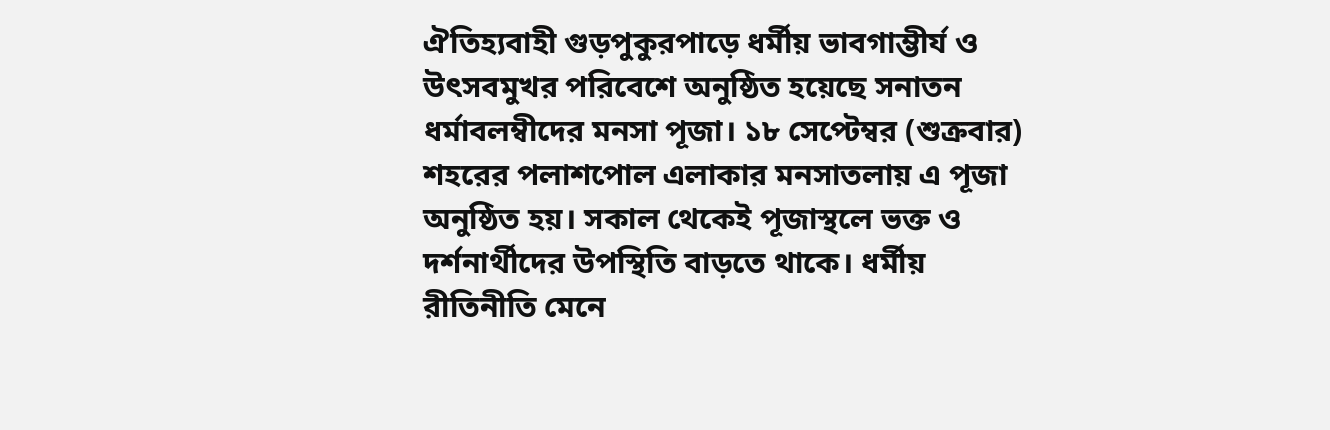ঐতিহ্যবাহী গুড়পুকুরপাড়ে ধর্মীয় ভাবগাম্ভীর্য ও উৎসবমুখর পরিবেশে অনুষ্ঠিত হয়েছে সনাতন ধর্মাবলম্বীদের মনসা পূজা। ১৮ সেপ্টেম্বর (শুক্রবার) শহরের পলাশপোল এলাকার মনসাতলায় এ পূজা অনুষ্ঠিত হয়। সকাল থেকেই পূজাস্থলে ভক্ত ও দর্শনার্থীদের উপস্থিতি বাড়তে থাকে। ধর্মীয় রীতিনীতি মেনে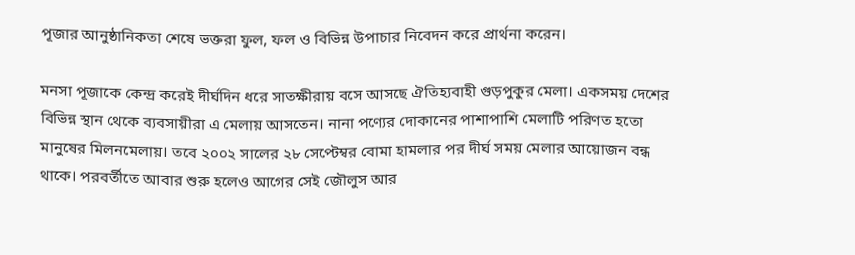পূজার আনুষ্ঠানিকতা শেষে ভক্তরা ফুল, ফল ও বিভিন্ন উপাচার নিবেদন করে প্রার্থনা করেন।

মনসা পূজাকে কেন্দ্র করেই দীর্ঘদিন ধরে সাতক্ষীরায় বসে আসছে ঐতিহ্যবাহী গুড়পুকুর মেলা। একসময় দেশের বিভিন্ন স্থান থেকে ব্যবসায়ীরা এ মেলায় আসতেন। নানা পণ্যের দোকানের পাশাপাশি মেলাটি পরিণত হতো মানুষের মিলনমেলায়। তবে ২০০২ সালের ২৮ সেপ্টেম্বর বোমা হামলার পর দীর্ঘ সময় মেলার আয়োজন বন্ধ থাকে। পরবর্তীতে আবার শুরু হলেও আগের সেই জৌলুস আর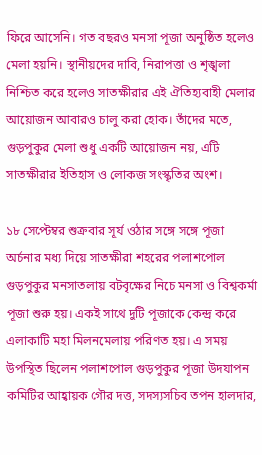ফিরে আসেনি। গত বছরও মনসা পূজা অনুষ্ঠিত হলেও মেলা হয়নি। স্থানীয়দের দাবি, নিরাপত্তা ও শৃঙ্খলা নিশ্চিত করে হলেও সাতক্ষীরার এই ঐতিহ্যবাহী মেলার আয়োজন আবারও চালু করা হোক। তাঁদের মতে, গুড়পুকুর মেলা শুধু একটি আয়োজন নয়, এটি সাতক্ষীরার ইতিহাস ও লোকজ সংস্কৃতির অংশ।

১৮ সেপ্টেম্বর শুক্রবার সূর্য ওঠার সঙ্গে সঙ্গে পূজা অর্চনার মধ্য দিয়ে সাতক্ষীরা শহরের পলাশপোল গুড়পুকুর মনসাতলায় বটবৃক্ষের নিচে মনসা ও বিশ্বকর্মা পূজা শুরু হয়। একই সাথে দুটি পূজাকে কেন্দ্র করে এলাকাটি মহা মিলনমেলায় পরিণত হয়। এ সময় উপস্থিত ছিলেন পলাশপোল গুড়পুকুর পূজা উদযাপন কমিটির আহ্বায়ক গৌর দত্ত, সদস্যসচিব তপন হালদার,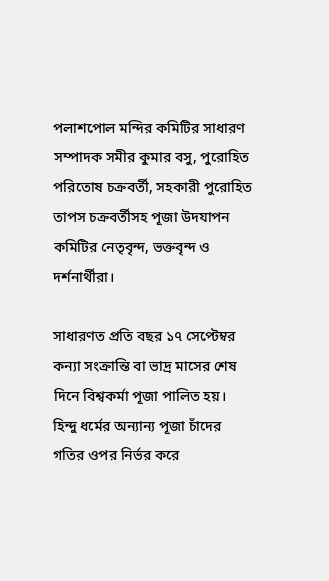পলাশপোল মন্দির কমিটির সাধারণ সম্পাদক সমীর কুমার বসু, পুরোহিত পরিতোষ চক্রবর্তী, সহকারী পুরোহিত তাপস চক্রবর্তীসহ পূজা উদযাপন কমিটির নেতৃবৃন্দ, ভক্তবৃন্দ ও দর্শনার্থীরা।

সাধারণত প্রতি বছর ১৭ সেপ্টেম্বর কন্যা সংক্রান্তি বা ভাদ্র মাসের শেষ দিনে বিশ্বকর্মা পূজা পালিত হয়। হিন্দু ধর্মের অন্যান্য পূজা চাঁদের গতির ওপর নির্ভর করে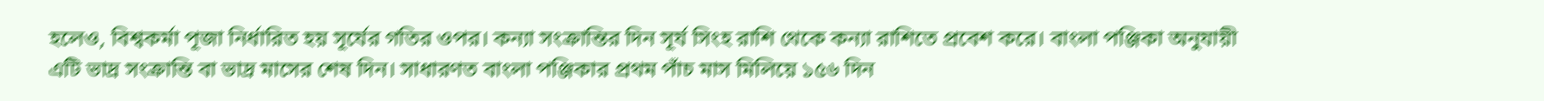হলেও, বিশ্বকর্মা পূজা নির্ধারিত হয় সূর্যের গতির ওপর। কন্যা সংক্রান্তির দিন সূর্য সিংহ রাশি থেকে কন্যা রাশিতে প্রবেশ করে। বাংলা পঞ্জিকা অনুযায়ী এটি ভাদ্র সংক্রান্তি বা ভাদ্র মাসের শেষ দিন। সাধারণত বাংলা পঞ্জিকার প্রথম পাঁচ মাস মিলিয়ে ১৫৬ দিন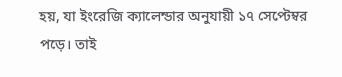হয়, যা ইংরেজি ক্যালেন্ডার অনুযায়ী ১৭ সেপ্টেম্বর পড়ে। তাই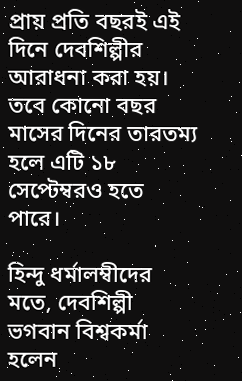প্রায় প্রতি বছরই এই দিনে দেবশিল্পীর আরাধনা করা হয়। তবে কোনো বছর মাসের দিনের তারতম্য হলে এটি ১৮ সেপ্টেম্বরও হতে পারে।

হিন্দু ধর্মালম্বীদের মতে, দেবশিল্পী ভগবান বিশ্বকর্মা হলেন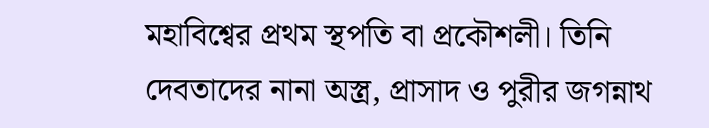মহাবিশ্বের প্রথম স্থপতি বা প্রকৌশলী। তিনি দেবতাদের নানা অস্ত্র, প্রাসাদ ও পুরীর জগন্নাথ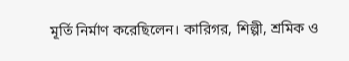মূর্তি নির্মাণ করেছিলেন। কারিগর, শিল্পী, শ্রমিক ও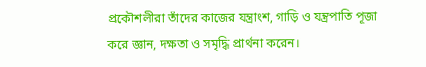প্রকৌশলীরা তাঁদের কাজের যন্ত্রাংশ, গাড়ি ও যন্ত্রপাতি পূজা করে জ্ঞান, দক্ষতা ও সমৃদ্ধি প্রার্থনা করেন।